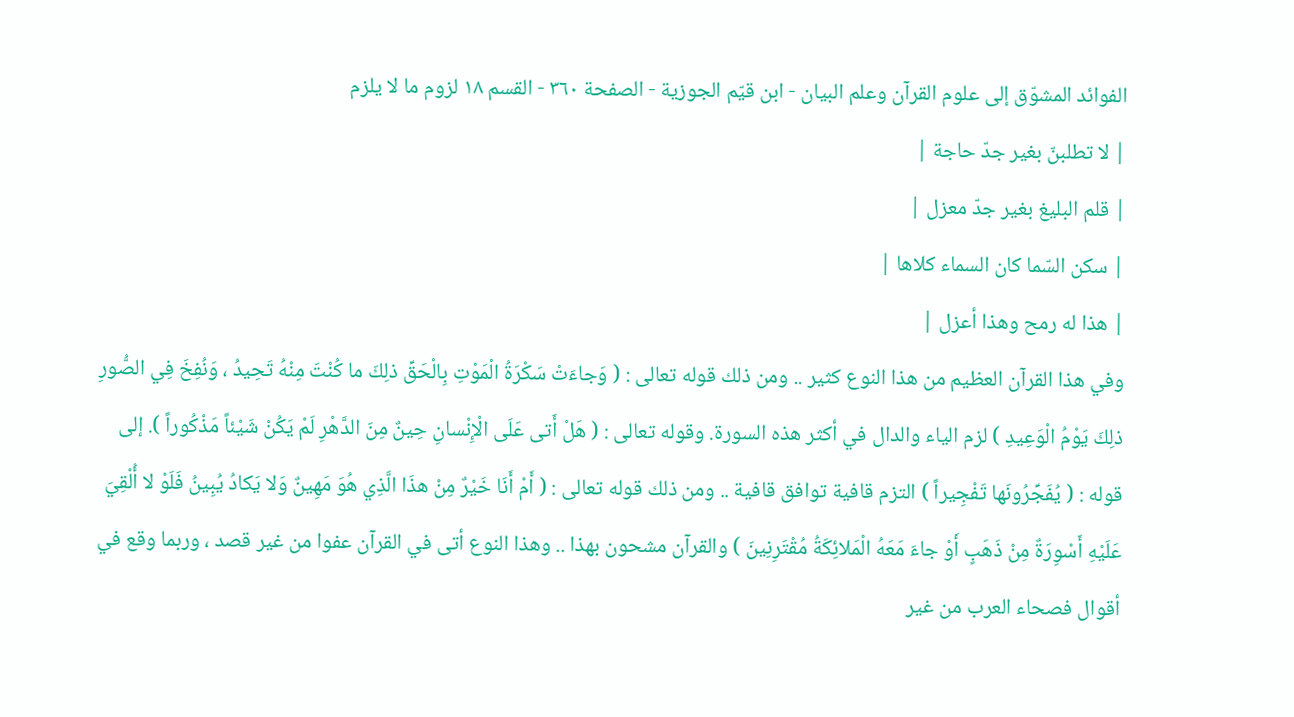الفوائد المشوّق إلى علوم القرآن وعلم البيان - ابن قيّم الجوزية - الصفحة ٣٦٠ - القسم ١٨ لزوم ما لا يلزم
| لا تطلبنّ بغير جدّ حاجة |
| قلم البليغ بغير جدّ معزل |
| سكن السّما كان السماء كلاها |
| هذا له رمح وهذا أعزل |
وفي هذا القرآن العظيم من هذا النوع كثير .. ومن ذلك قوله تعالى : ( وَجاءَتْ سَكْرَةُ الْمَوْتِ بِالْحَقِّ ذلِكَ ما كُنْتَ مِنْهُ تَحِيدُ ، وَنُفِخَ فِي الصُّورِ ذلِكَ يَوْمُ الْوَعِيدِ ) لزم الياء والدال في أكثر هذه السورة. وقوله تعالى : ( هَلْ أَتى عَلَى الْإِنْسانِ حِينٌ مِنَ الدَّهْرِ لَمْ يَكُنْ شَيْئاً مَذْكُوراً ). إلى قوله : ( يُفَجِّرُونَها تَفْجِيراً ) التزم قافية توافق قافية .. ومن ذلك قوله تعالى : ( أَمْ أَنَا خَيْرٌ مِنْ هذَا الَّذِي هُوَ مَهِينٌ وَلا يَكادُ يُبِينُ فَلَوْ لا أُلْقِيَ عَلَيْهِ أَسْوِرَةٌ مِنْ ذَهَبٍ أَوْ جاءَ مَعَهُ الْمَلائِكَةُ مُقْتَرِنِينَ ) والقرآن مشحون بهذا .. وهذا النوع أتى في القرآن عفوا من غير قصد ، وربما وقع في أقوال فصحاء العرب من غير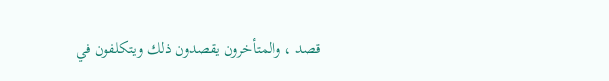قصد ، والمتأخرون يقصدون ذلك ويتكلفون في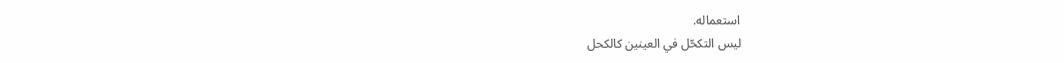استعماله.
ليس التكحّل في العينين كالكحل